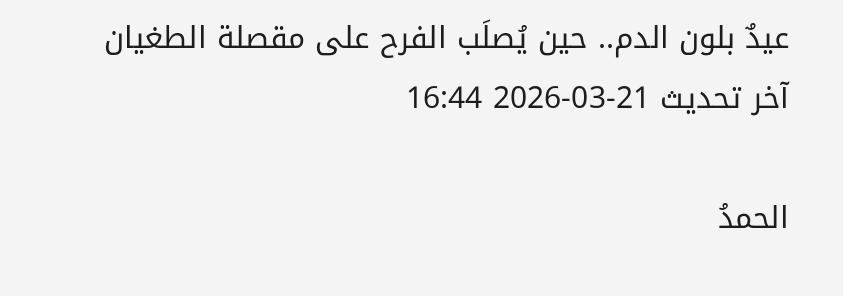عيدٌ بلون الدم.. حين يُصلَب الفرح على مقصلة الطغيان
آخر تحديث 21-03-2026 16:44

الحمدُ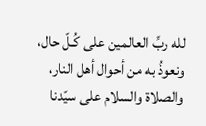لله ربِّ العالمين على كُـلّ حال، ونعوذُ به من أحوال أهل النار، والصلاة والسلام على سيّدنا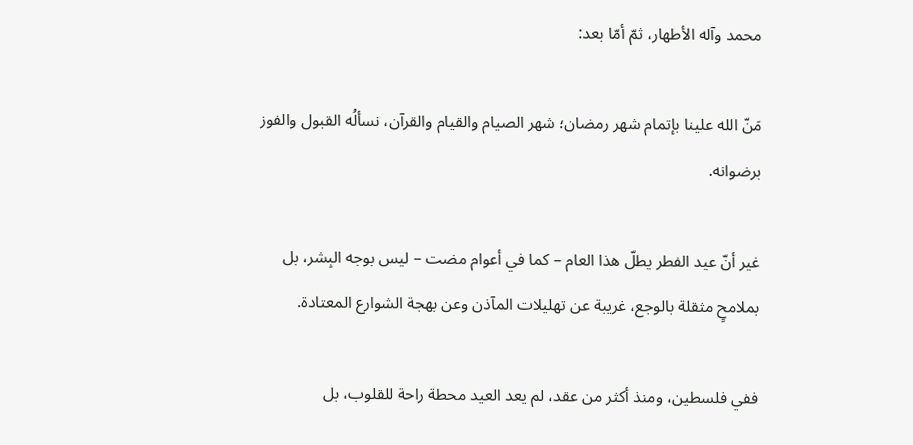محمد وآله الأطهار، ثمّ أمّا بعد:

مَنّ الله علينا بإتمام شهر رمضان؛ شهر الصيام والقيام والقرآن، نسألُه القبول والفوز برضوانه.

غير أنّ عيد الفطر يطلّ هذا العام – كما في أعوام مضت – ليس بوجه البِشر، بل بملامحٍ مثقلة بالوجع، غريبة عن تهليلات المآذن وعن بهجة الشوارع المعتادة.

ففي فلسطين، ومنذ أكثر من عقد، لم يعد العيد محطة راحة للقلوب، بل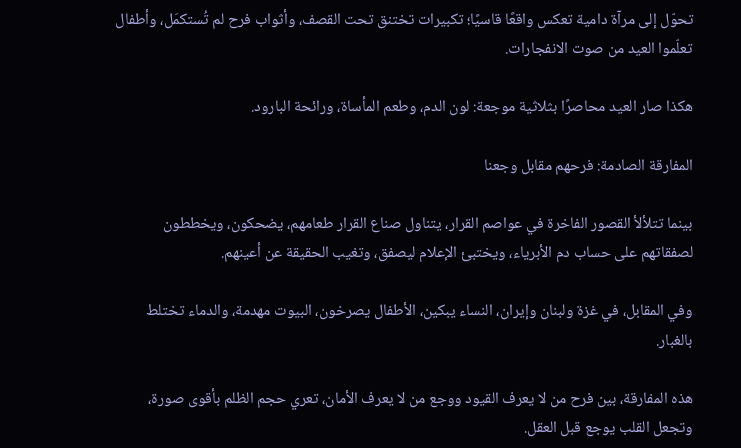تحوّل إلى مرآة دامية تعكس واقعًا قاسيًا؛ تكبيرات تختنق تحت القصف، وأثواب فرح لم تُستكمَل، وأطفال تعلّموا العيد من صوت الانفجارات.

هكذا صار العيد محاصرًا بثلاثية موجعة: لون الدم، وطعم المأساة، ورائحة البارود.

المفارقة الصادمة: فرحهم مقابل وجعنا

بينما تتلألأ القصور الفاخرة في عواصم القرار، يتناول صناع القرار طعامهم، يضحكون، ويخططون لصفقاتهم على حساب دم الأبرياء، ويختبئ الإعلام ليصفق، وتغيب الحقيقة عن أعينهم.

وفي المقابل، في غزة ولبنان وإيران، النساء يبكين، الأطفال يصرخون، البيوت مهدمة، والدماء تختلط بالغبار.

هذه المفارقة، بين فرح من لا يعرف القيود ووجع من لا يعرف الأمان، تعري حجم الظلم بأقوى صورة، وتجعل القلب يوجع قبل العقل.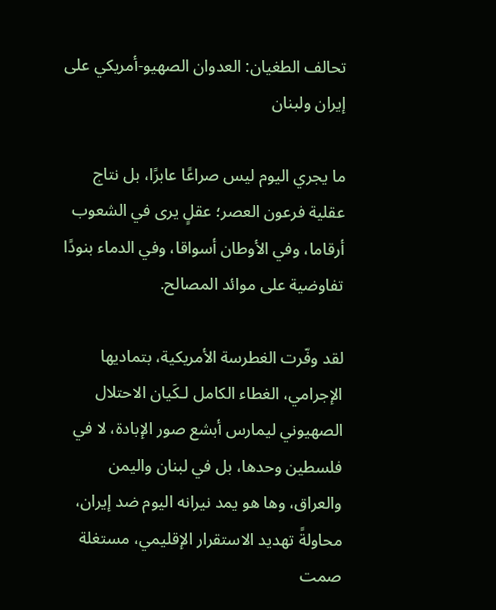تحالف الطغيان: العدوان الصهيو-أمريكي على إيران ولبنان

ما يجري اليوم ليس صراعًا عابرًا، بل نتاج عقلية فرعون العصر؛ عقلٍ يرى في الشعوب أرقاما، وفي الأوطان أسواقا، وفي الدماء بنودًا تفاوضية على موائد المصالح.

لقد وفّرت الغطرسة الأمريكية، بتماديها الإجرامي، الغطاء الكامل لـكَيان الاحتلال الصهيوني ليمارس أبشع صور الإبادة، لا في فلسطين وحدها، بل في لبنان واليمن والعراق، وها هو يمد نيرانه اليوم ضد إيران، محاولةً تهديد الاستقرار الإقليمي، مستغلة صمت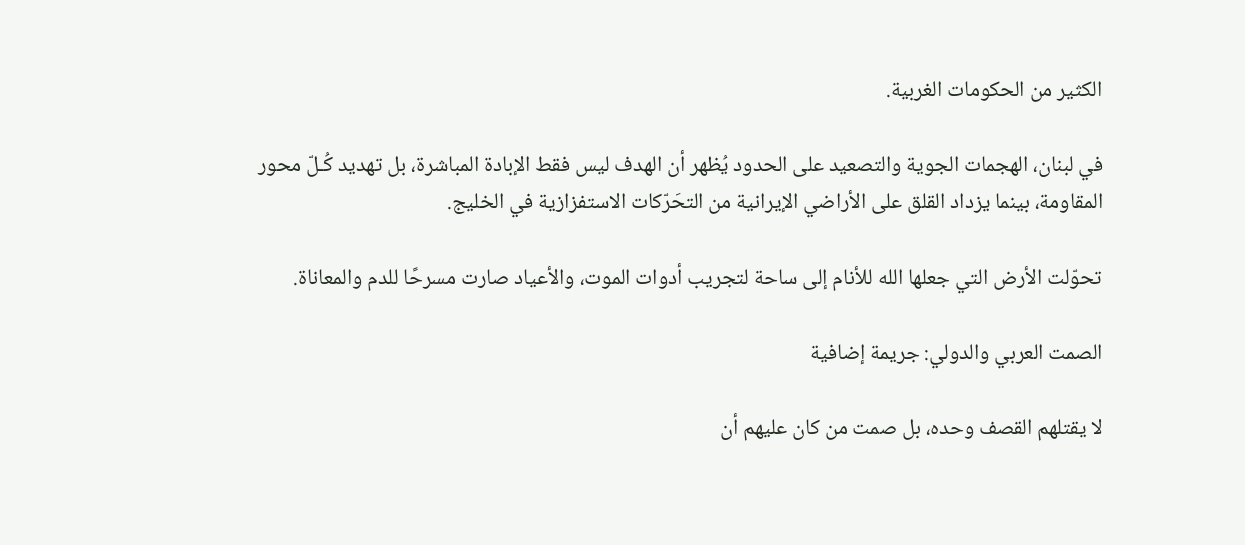الكثير من الحكومات الغربية.

في لبنان، الهجمات الجوية والتصعيد على الحدود يُظهر أن الهدف ليس فقط الإبادة المباشرة، بل تهديد كُـلّ محور المقاومة، بينما يزداد القلق على الأراضي الإيرانية من التحَرّكات الاستفزازية في الخليج.

تحوّلت الأرض التي جعلها الله للأنام إلى ساحة لتجريب أدوات الموت، والأعياد صارت مسرحًا للدم والمعاناة.

الصمت العربي والدولي: جريمة إضافية

لا يقتلهم القصف وحده، بل صمت من كان عليهم أن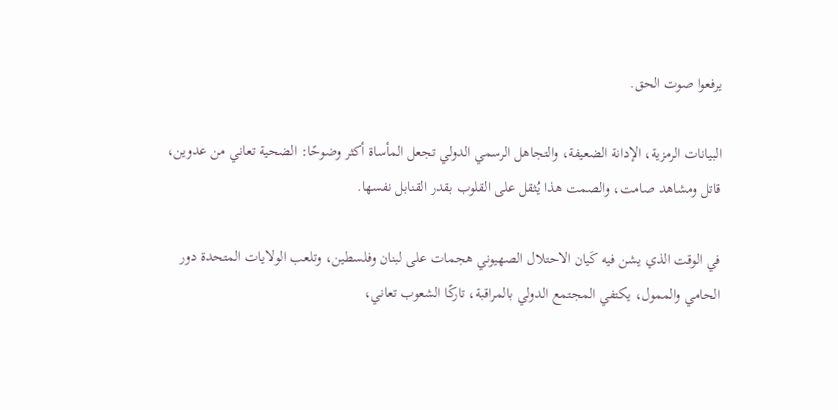يرفعوا صوت الحق.

البيانات الرمزية، الإدانة الضعيفة، والتجاهل الرسمي الدولي تجعل المأساة أكثر وضوحًا: الضحية تعاني من عدوين، قاتل ومشاهد صامت، والصمت هذا يُثقل على القلوب بقدر القنابل نفسها.

في الوقت الذي يشن فيه كَيان الاحتلال الصهيوني هجمات على لبنان وفلسطين، وتلعب الولايات المتحدة دور الحامي والممول، يكتفي المجتمع الدولي بالمراقبة، تاركًا الشعوب تعاني،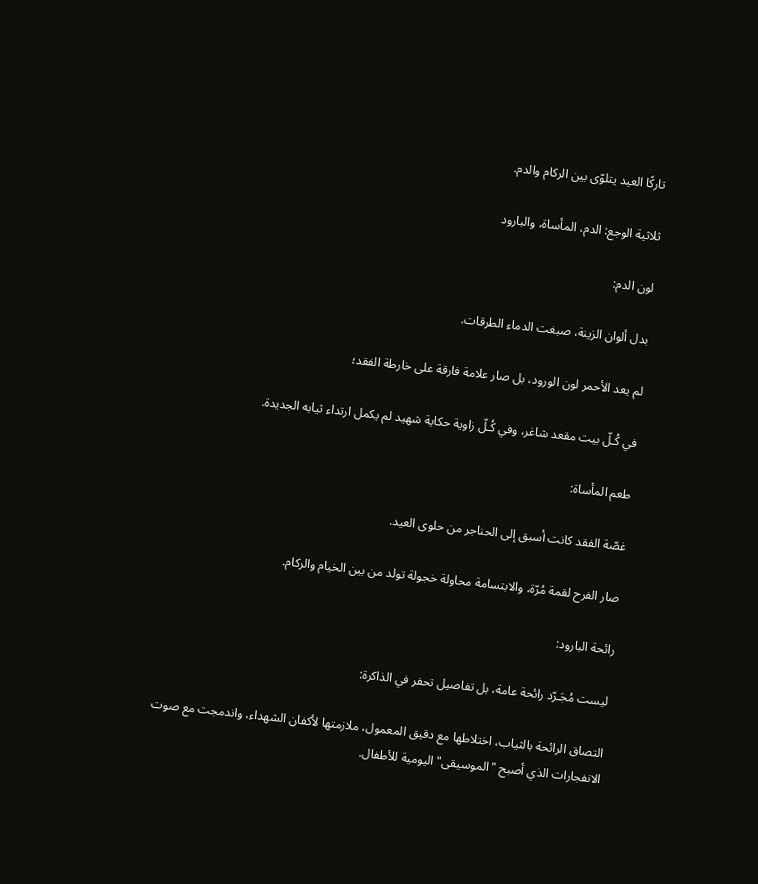تاركًا العيد يتلوّى بين الركام والدم.

ثلاثية الوجع: الدم، المأساة، والبارود

لون الدم:

بدل ألوان الزينة، صبغت الدماء الطرقات.

لم يعد الأحمر لون الورود، بل صار علامة فارقة على خارطة الفقد؛

في كُـلّ بيت مقعد شاغر، وفي كُـلّ زاوية حكاية شهيد لم يكمل ارتداء ثيابه الجديدة.

طعم المأساة:

غصّة الفقد كانت أسبق إلى الحناجر من حلوى العيد.

صار الفرح لقمة مُرّة، والابتسامة محاولة خجولة تولد من بين الخيام والركام.

رائحة البارود:

ليست مُجَـرّد رائحة عامة، بل تفاصيل تحفر في الذاكرة:

التصاق الرائحة بالثياب، اختلاطها مع دقيق المعمول، ملازمتها لأكفان الشهداء، واندمجت مع صوت الانفجارات الذي أصبح "الموسيقى" اليومية للأطفال.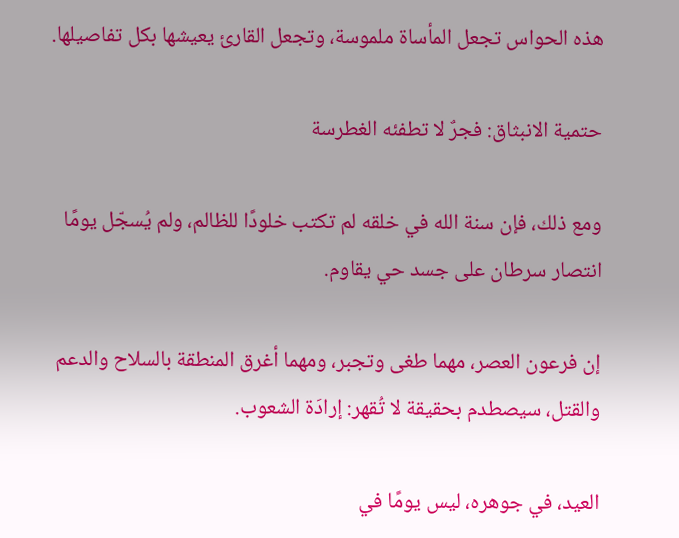هذه الحواس تجعل المأساة ملموسة، وتجعل القارئ يعيشها بكل تفاصيلها.

حتمية الانبثاق: فجرٌ لا تطفئه الغطرسة

ومع ذلك، فإن سنة الله في خلقه لم تكتب خلودًا للظالم، ولم يُسجّل يومًا انتصار سرطان على جسد حي يقاوم.

إن فرعون العصر، مهما طغى وتجبر، ومهما أغرق المنطقة بالسلاح والدعم والقتل، سيصطدم بحقيقة لا تُقهر: إرادَة الشعوب.

العيد، في جوهره، ليس يومًا في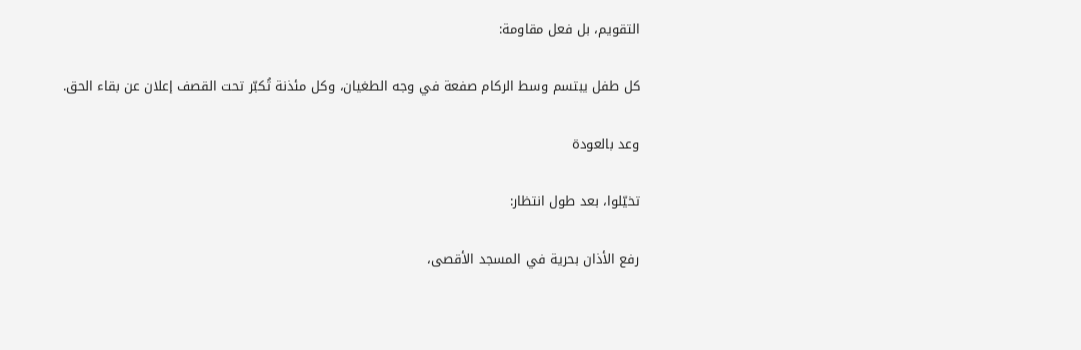التقويم، بل فعل مقاومة:

كل طفل يبتسم وسط الركام صفعة في وجه الطغيان، وكل مئذنة تُكبّر تحت القصف إعلان عن بقاء الحق.

وعد بالعودة

تخيّلوا، بعد طول انتظار:

رفع الأذان بحرية في المسجد الأقصى،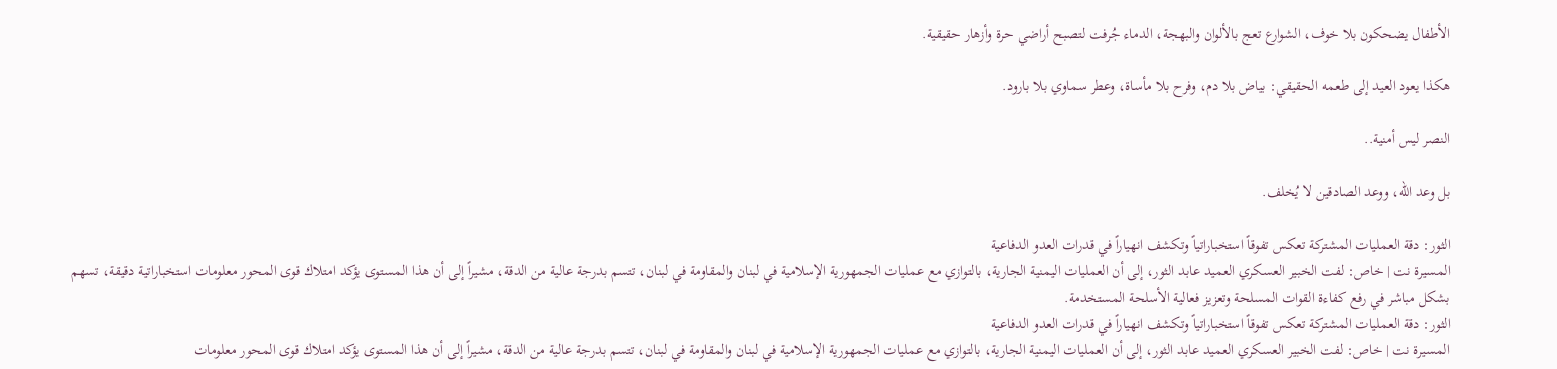الأطفال يضحكون بلا خوف، الشوارع تعج بالألوان والبهجة، الدماء جُرفت لتصبح أراضي حرة وأزهار حقيقية.

هكذا يعود العيد إلى طعمه الحقيقي: بياض بلا دم، وفرح بلا مأساة، وعطر سماوي بلا بارود.

النصر ليس أمنية..

بل وعد الله، ووعد الصادقين لا يُخلف.

الثور: دقة العمليات المشتركة تعكس تفوقاً استخباراتياً وتكشف انهياراً في قدرات العدو الدفاعية
المسيرة نت | خاص: لفت الخبير العسكري العميد عابد الثور، إلى أن العمليات اليمنية الجارية، بالتوازي مع عمليات الجمهورية الإسلامية في لبنان والمقاومة في لبنان، تتسم بدرجة عالية من الدقة، مشيراً إلى أن هذا المستوى يؤكد امتلاك قوى المحور معلومات استخباراتية دقيقة، تسهم بشكل مباشر في رفع كفاءة القوات المسلحة وتعزيز فعالية الأسلحة المستخدمة.
الثور: دقة العمليات المشتركة تعكس تفوقاً استخباراتياً وتكشف انهياراً في قدرات العدو الدفاعية
المسيرة نت | خاص: لفت الخبير العسكري العميد عابد الثور، إلى أن العمليات اليمنية الجارية، بالتوازي مع عمليات الجمهورية الإسلامية في لبنان والمقاومة في لبنان، تتسم بدرجة عالية من الدقة، مشيراً إلى أن هذا المستوى يؤكد امتلاك قوى المحور معلومات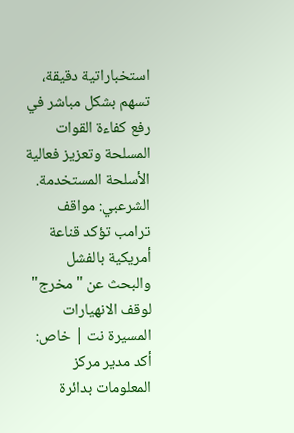استخباراتية دقيقة، تسهم بشكل مباشر في رفع كفاءة القوات المسلحة وتعزيز فعالية الأسلحة المستخدمة.
الشرعبي: مواقف ترامب تؤكد قناعة أمريكية بالفشل والبحث عن "مخرج" لوقف الانهيارات
المسيرة نت | خاص: أكد مدير مركز المعلومات بدائرة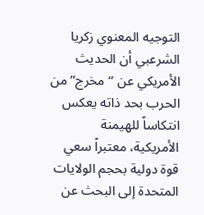التوجيه المعنوي زكريا الشرعبي أن الحديث الأمريكي عن “مخرج” من الحرب بحد ذاته يعكس انتكاساً للهيمنة الأمريكية، معتبراً سعي قوة دولية بحجم الولايات المتحدة إلى البحث عن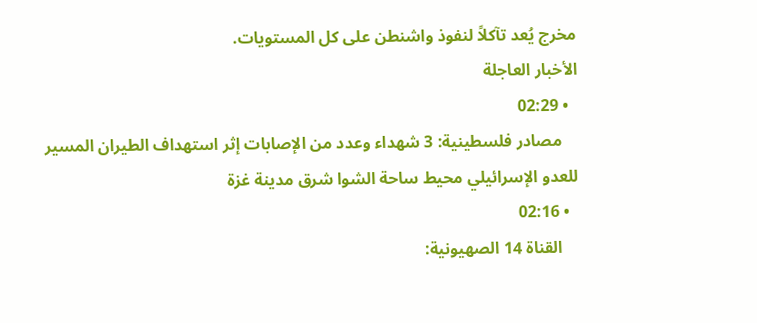مخرج يُعد تآكلاً لنفوذ واشنطن على كل المستويات.
الأخبار العاجلة
  • 02:29
    مصادر فلسطينية: 3 شهداء وعدد من الإصابات إثر استهداف الطيران المسير للعدو الإسرائيلي محيط ساحة الشوا شرق مدينة غزة
  • 02:16
    القناة 14 الصهيونية: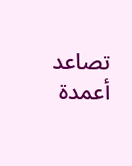تصاعد أعمدة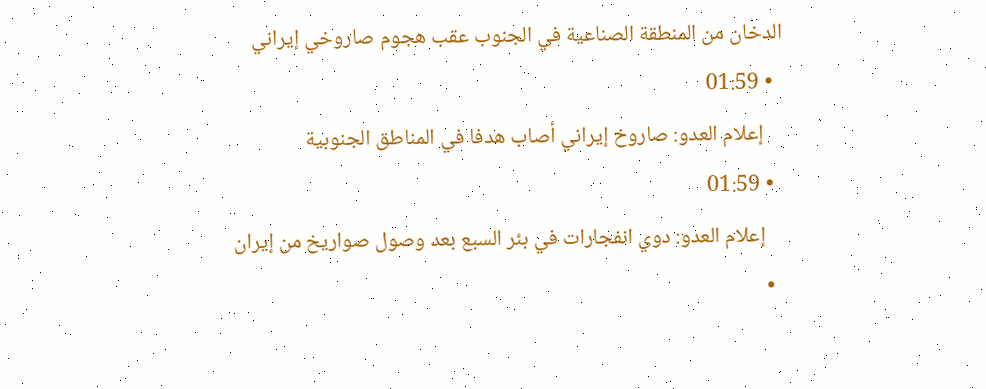الدخان من المنطقة الصناعية في الجنوب عقب هجوم صاروخي إيراني
  • 01:59
    إعلام العدو: صاروخ إيراني أصاب هدفا في المناطق الجنوبية
  • 01:59
    إعلام العدو: دوي انفجارات في بئر السبع بعد وصول صواريخ من إيران
  •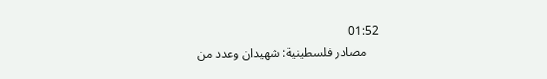01:52
    مصادر فلسطينية: شهيدان وعدد من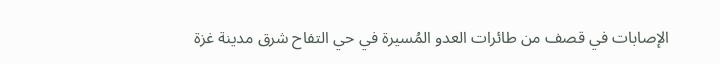الإصابات في قصف من طائرات العدو المُسيرة في حي التفاح شرق مدينة غزة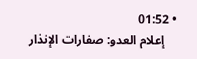• 01:52
    إعلام العدو: صفارات الإنذار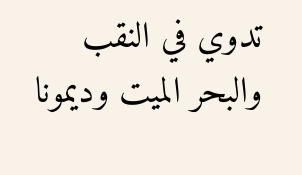تدوي في النقب والبحر الميت وديمونا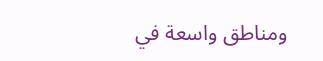ومناطق واسعة في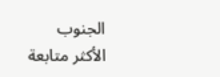الجنوب
الأكثر متابعة